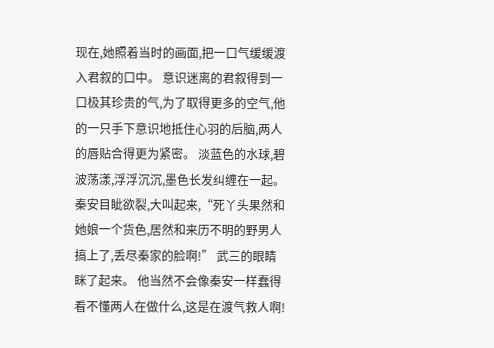现在,她照着当时的画面,把一口气缓缓渡入君叙的口中。 意识迷离的君叙得到一口极其珍贵的气,为了取得更多的空气,他的一只手下意识地抵住心羽的后脑,两人的唇贴合得更为紧密。 淡蓝色的水球,碧波荡漾,浮浮沉沉,墨色长发纠缠在一起。 秦安目眦欲裂,大叫起来,“死丫头果然和她娘一个货色,居然和来历不明的野男人搞上了,丢尽秦家的脸啊!” 武三的眼睛眯了起来。 他当然不会像秦安一样蠢得看不懂两人在做什么,这是在渡气救人啊!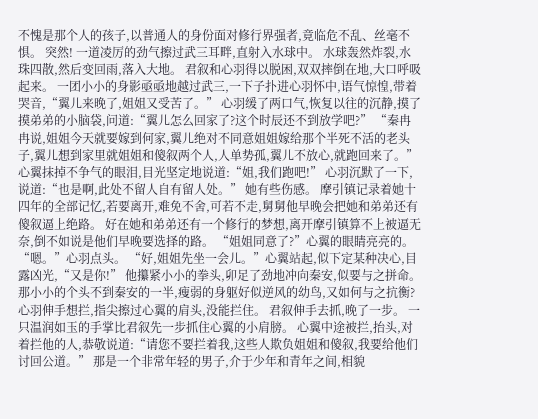不愧是那个人的孩子,以普通人的身份面对修行界强者,竟临危不乱、丝毫不惧。 突然! 一道凌厉的劲气擦过武三耳畔,直射入水球中。 水球轰然炸裂,水珠四散,然后变回雨,落入大地。 君叙和心羽得以脱困,双双摔倒在地,大口呼吸起来。 一团小小的身影亟亟地越过武三,一下子扑进心羽怀中,语气惊惶,带着哭音,“翼儿来晚了,姐姐又受苦了。” 心羽缓了两口气,恢复以往的沉静,摸了摸弟弟的小脑袋,问道:“翼儿怎么回家了?这个时辰还不到放学吧?” “秦冉冉说,姐姐今天就要嫁到何家,翼儿绝对不同意姐姐嫁给那个半死不活的老头子,翼儿想到家里就姐姐和傻叙两个人,人单势孤,翼儿不放心,就跑回来了。”心翼抹掉不争气的眼泪,目光坚定地说道:“姐,我们跑吧!” 心羽沉默了一下,说道:“也是啊,此处不留人自有留人处。” 她有些伤感。 摩引镇记录着她十四年的全部记忆,若要离开,难免不舍,可若不走,舅舅他早晚会把她和弟弟还有傻叙逼上绝路。 好在她和弟弟还有一个修行的梦想,离开摩引镇算不上被逼无奈,倒不如说是他们早晚要选择的路。 “姐姐同意了?”心翼的眼睛亮亮的。 “嗯。”心羽点头。 “好,姐姐先坐一会儿。”心翼站起,似下定某种决心,目露凶光,“又是你!” 他攥紧小小的拳头,卯足了劲地冲向秦安,似要与之拼命。 那小小的个头不到秦安的一半,瘦弱的身躯好似逆风的幼鸟,又如何与之抗衡? 心羽伸手想拦,指尖擦过心翼的肩头,没能拦住。 君叙伸手去抓,晚了一步。 一只温润如玉的手掌比君叙先一步抓住心翼的小肩膀。 心翼中途被拦,抬头,对着拦他的人,恭敬说道:“请您不要拦着我,这些人欺负姐姐和傻叙,我要给他们讨回公道。” 那是一个非常年轻的男子,介于少年和青年之间,相貌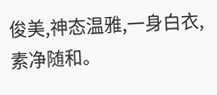俊美,神态温雅,一身白衣,素净随和。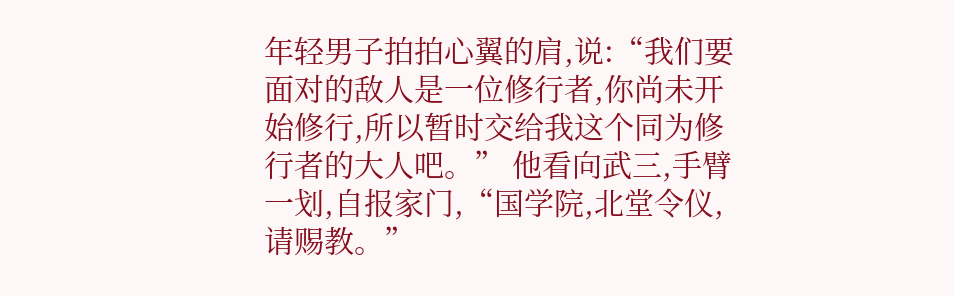年轻男子拍拍心翼的肩,说:“我们要面对的敌人是一位修行者,你尚未开始修行,所以暂时交给我这个同为修行者的大人吧。” 他看向武三,手臂一划,自报家门,“国学院,北堂令仪,请赐教。”